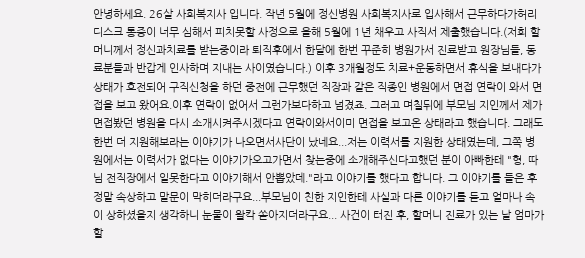안녕하세요. 26살 사회복지사 입니다. 작년 5월에 정신병원 사회복지사로 입사해서 근무하다가허리디스크 통증이 너무 심해서 피치못할 사정으로 올해 5월에 1년 채우고 사직서 제출했습니다.(저희 할머니께서 정신과치료를 받는중이라 퇴직후에서 한달에 한번 꾸준히 병원가서 진료받고 원장님들, 동료분들과 반갑게 인사하며 지내는 사이였습니다.) 이후 3개월정도 치료+운동하면서 휴식을 보내다가 상태가 호전되어 구직신청을 하던 중전에 근무했던 직장과 같은 직종인 병원에서 면접 연락이 와서 면접을 보고 왔어요.이후 연락이 없어서 그런가보다하고 넘겼죠. 그러고 며칠뒤에 부모님 지인께서 제가 면접봤던 병원을 다시 소개시켜주시겠다고 연락이와서이미 면접을 보고온 상태라고 했습니다. 그래도 한번 더 지원해보라는 이야기가 나오면서사단이 났네요...저는 이력서를 지원한 상태였는데, 그쪽 병원에서는 이력서가 없다는 이야기가오고가면서 찾는중에 소개해주신다고했던 분이 아빠한테 "형, 따님 전직장에서 일못한다고 이야기해서 안뽑았데."라고 이야기를 했다고 합니다. 그 이야기를 들은 후 정말 속상하고 말문이 막히더라구요...부모님이 친한 지인한테 사실과 다른 이야기를 듣고 얼마나 속이 상하셨을지 생각하니 눈물이 왈칵 쏟아지더라구요... 사건이 터진 후, 할머니 진료가 있는 날 엄마가 할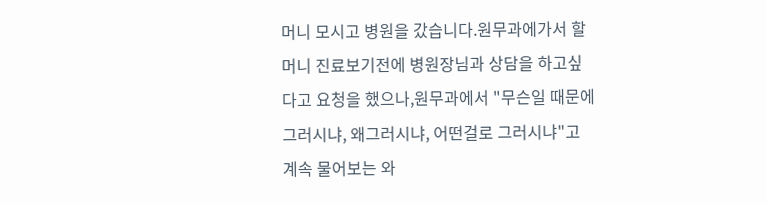머니 모시고 병원을 갔습니다.원무과에가서 할머니 진료보기전에 병원장님과 상담을 하고싶다고 요청을 했으나,원무과에서 "무슨일 때문에 그러시냐, 왜그러시냐, 어떤걸로 그러시냐"고 계속 물어보는 와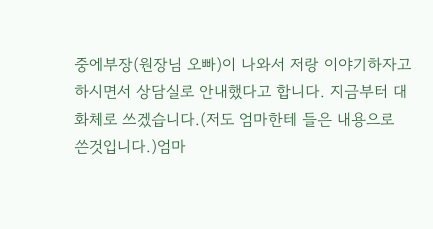중에부장(원장님 오빠)이 나와서 저랑 이야기하자고 하시면서 상담실로 안내했다고 합니다. 지금부터 대화체로 쓰겠습니다.(저도 엄마한테 들은 내용으로 쓴것입니다.)엄마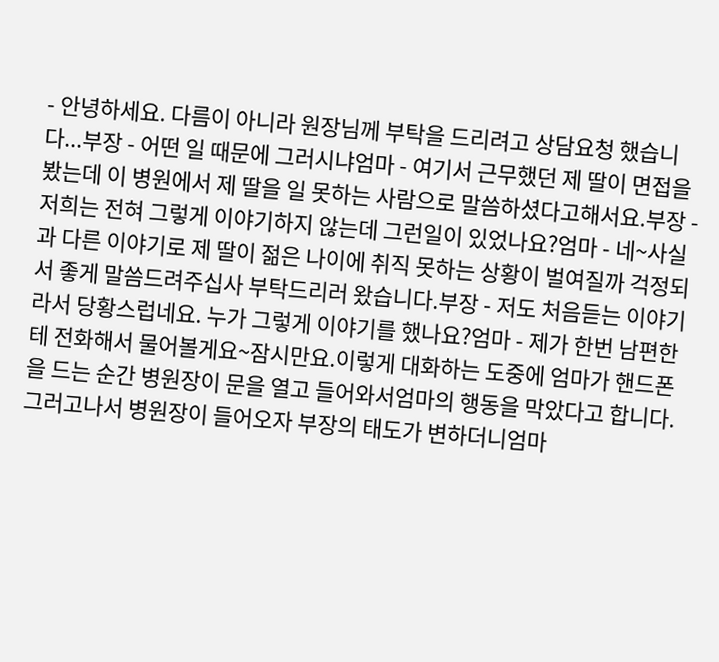- 안녕하세요. 다름이 아니라 원장님께 부탁을 드리려고 상담요청 했습니다...부장 - 어떤 일 때문에 그러시냐엄마 - 여기서 근무했던 제 딸이 면접을 봤는데 이 병원에서 제 딸을 일 못하는 사람으로 말씀하셨다고해서요.부장 - 저희는 전혀 그렇게 이야기하지 않는데 그런일이 있었나요?엄마 - 네~사실과 다른 이야기로 제 딸이 젊은 나이에 취직 못하는 상황이 벌여질까 걱정되서 좋게 말씀드려주십사 부탁드리러 왔습니다.부장 - 저도 처음듣는 이야기라서 당황스럽네요. 누가 그렇게 이야기를 했나요?엄마 - 제가 한번 남편한테 전화해서 물어볼게요~잠시만요.이렇게 대화하는 도중에 엄마가 핸드폰을 드는 순간 병원장이 문을 열고 들어와서엄마의 행동을 막았다고 합니다. 그러고나서 병원장이 들어오자 부장의 태도가 변하더니엄마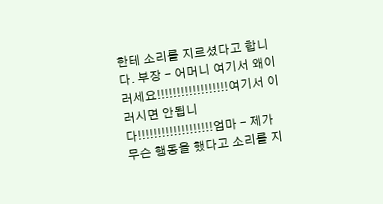한테 소리를 지르셨다고 합니다. 부장 - 어머니 여기서 왜이러세요!!!!!!!!!!!!!!!!!!여기서 이러시면 안됩니다!!!!!!!!!!!!!!!!!!!엄마 - 제가 무슨 행동을 했다고 소리를 지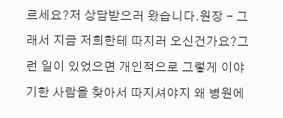르세요?저 상담받으러 왔습니다.원장 - 그래서 지금 저희한테 따지러 오신건가요?그런 일이 있었으면 개인적으로 그렇게 이야기한 사람을 찾아서 따지셔야지 왜 병원에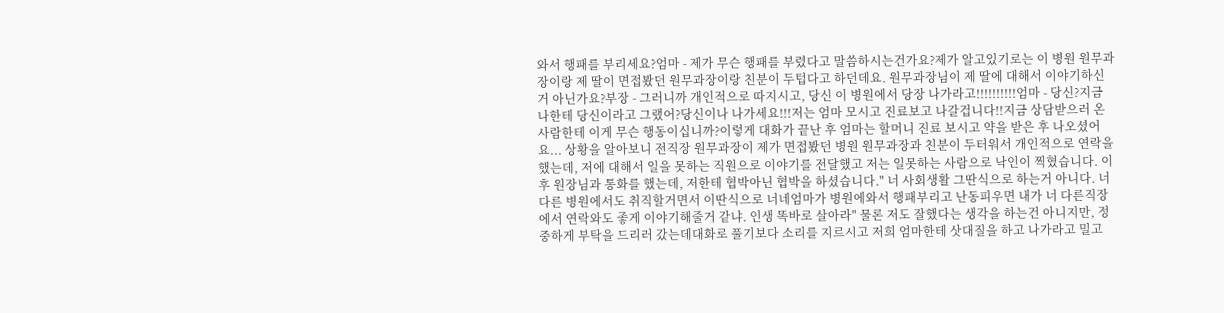와서 행패를 부리세요?엄마 - 제가 무슨 행패를 부렸다고 말씀하시는건가요?제가 알고있기로는 이 병원 원무과장이랑 제 딸이 면접봤던 원무과장이랑 친분이 두텁다고 하던데요. 원무과장님이 제 딸에 대해서 이야기하신거 아닌가요?부장 - 그러니까 개인적으로 따지시고, 당신 이 병원에서 당장 나가라고!!!!!!!!!!엄마 - 당신?지금 나한테 당신이라고 그랬어?당신이나 나가세요!!!저는 엄마 모시고 진료보고 나갈겁니다!!지금 상담받으러 온 사람한테 이게 무슨 행동이십니까?이렇게 대화가 끝난 후 엄마는 할머니 진료 보시고 약을 받은 후 나오셨어요... 상황을 알아보니 전직장 원무과장이 제가 면접봤던 병원 원무과장과 친분이 두터워서 개인적으로 연락을 했는데, 저에 대해서 일을 못하는 직원으로 이야기를 전달했고 저는 일못하는 사람으로 낙인이 찍혔습니다. 이후 원장님과 통화를 했는데, 저한테 협박아닌 협박을 하셨습니다." 너 사회생활 그딴식으로 하는거 아니다. 너 다른 병원에서도 취직할거면서 이딴식으로 너네엄마가 병원에와서 행패부리고 난동피우면 내가 너 다른직장에서 연락와도 좋게 이야기해줄거 같냐. 인생 똑바로 살아라" 물론 저도 잘했다는 생각을 하는건 아니지만, 정중하게 부탁을 드리러 갔는데대화로 풀기보다 소리를 지르시고 저희 엄마한테 삿대질을 하고 나가라고 밀고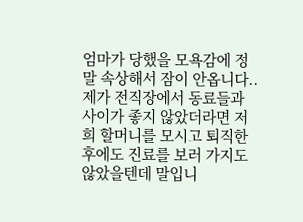엄마가 당했을 모욕감에 정말 속상해서 잠이 안옵니다..제가 전직장에서 동료들과 사이가 좋지 않았더라면 저희 할머니를 모시고 퇴직한 후에도 진료를 보러 가지도 않았을텐데 말입니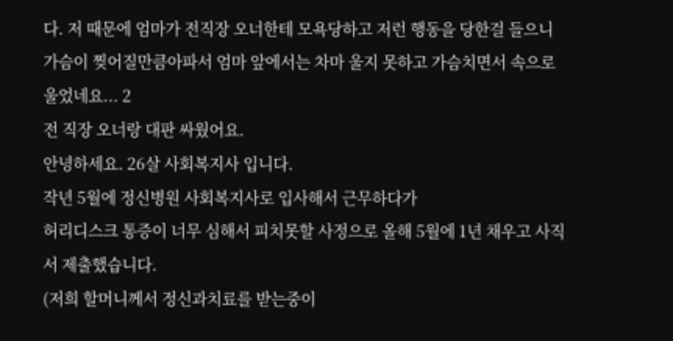다. 저 때문에 엄마가 전직장 오너한테 모욕당하고 저런 행동을 당한걸 들으니 가슴이 찢어질만큼아파서 엄마 앞에서는 차마 울지 못하고 가슴치면서 속으로 울었네요... 2
전 직장 오너랑 대판 싸웠어요.
안녕하세요. 26살 사회복지사 입니다.
작년 5월에 정신병원 사회복지사로 입사해서 근무하다가
허리디스크 통증이 너무 심해서 피치못할 사정으로 올해 5월에 1년 채우고 사직서 제출했습니다.
(저희 할머니께서 정신과치료를 받는중이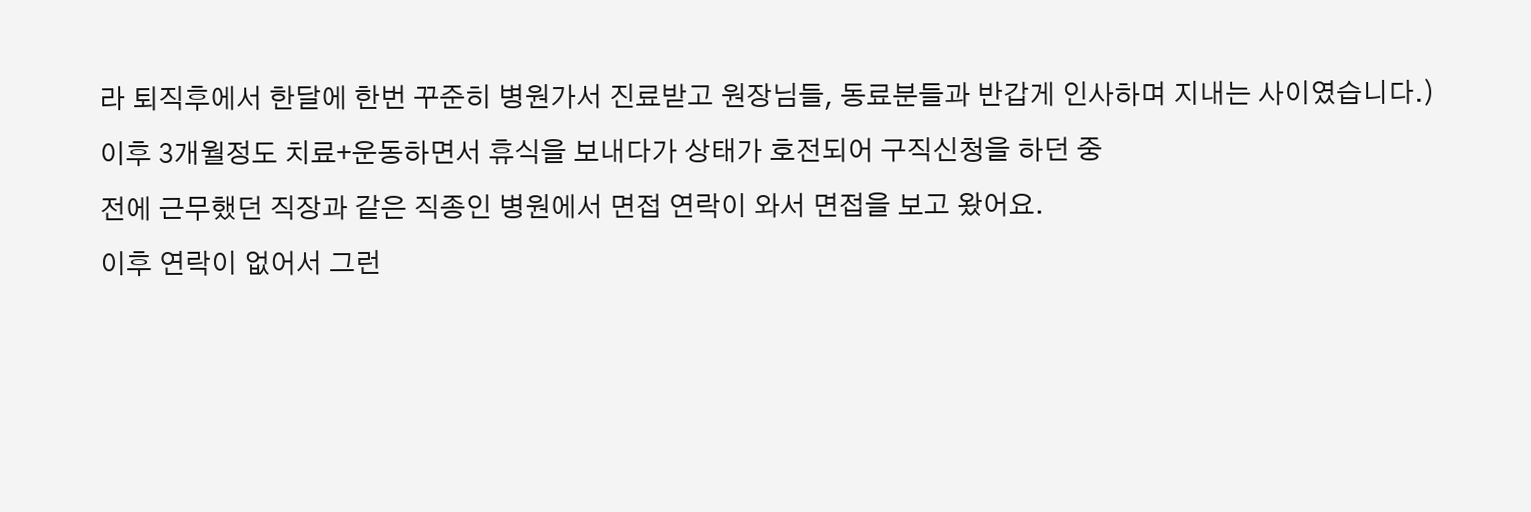라 퇴직후에서 한달에 한번 꾸준히 병원가서 진료받고 원장님들, 동료분들과 반갑게 인사하며 지내는 사이였습니다.)
이후 3개월정도 치료+운동하면서 휴식을 보내다가 상태가 호전되어 구직신청을 하던 중
전에 근무했던 직장과 같은 직종인 병원에서 면접 연락이 와서 면접을 보고 왔어요.
이후 연락이 없어서 그런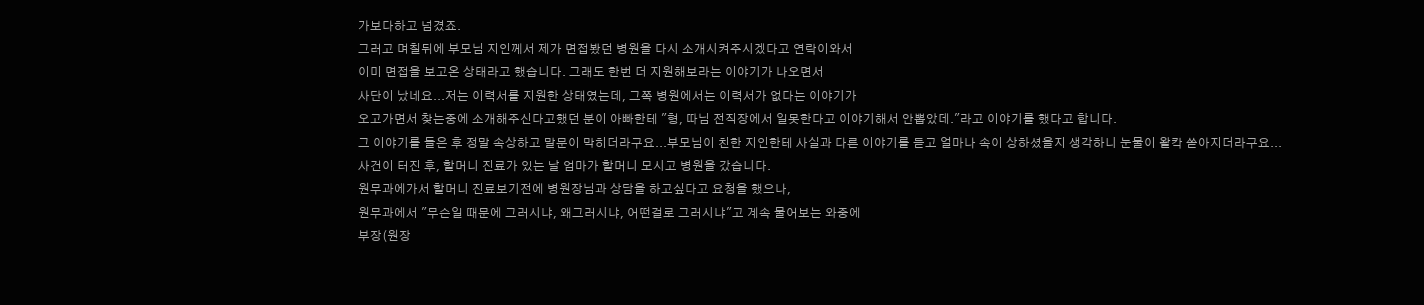가보다하고 넘겼죠.
그러고 며칠뒤에 부모님 지인께서 제가 면접봤던 병원을 다시 소개시켜주시겠다고 연락이와서
이미 면접을 보고온 상태라고 했습니다. 그래도 한번 더 지원해보라는 이야기가 나오면서
사단이 났네요...저는 이력서를 지원한 상태였는데, 그쪽 병원에서는 이력서가 없다는 이야기가
오고가면서 찾는중에 소개해주신다고했던 분이 아빠한테 "형, 따님 전직장에서 일못한다고 이야기해서 안뽑았데."라고 이야기를 했다고 합니다.
그 이야기를 들은 후 정말 속상하고 말문이 막히더라구요...부모님이 친한 지인한테 사실과 다른 이야기를 듣고 얼마나 속이 상하셨을지 생각하니 눈물이 왈칵 쏟아지더라구요...
사건이 터진 후, 할머니 진료가 있는 날 엄마가 할머니 모시고 병원을 갔습니다.
원무과에가서 할머니 진료보기전에 병원장님과 상담을 하고싶다고 요청을 했으나,
원무과에서 "무슨일 때문에 그러시냐, 왜그러시냐, 어떤걸로 그러시냐"고 계속 물어보는 와중에
부장(원장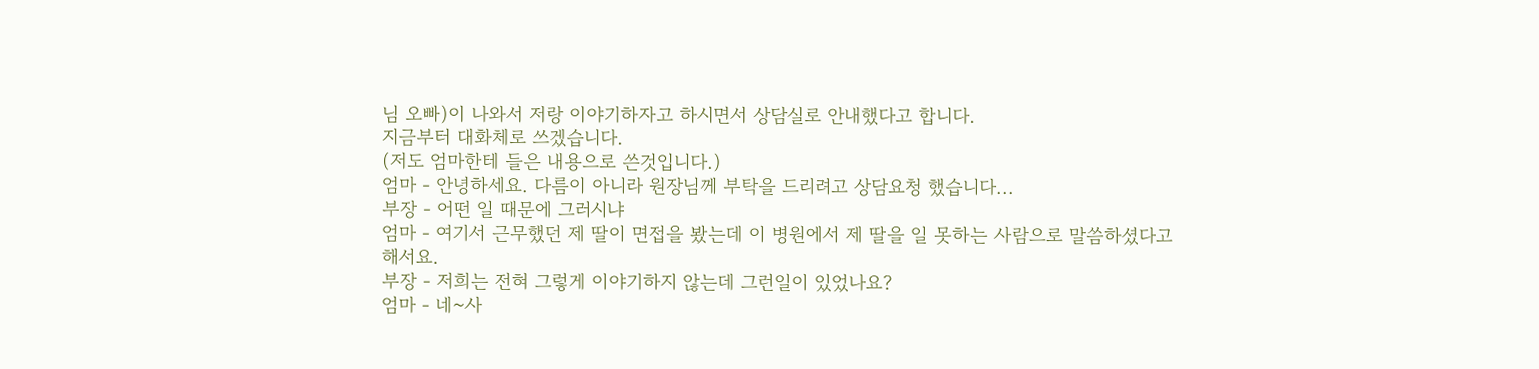님 오빠)이 나와서 저랑 이야기하자고 하시면서 상담실로 안내했다고 합니다.
지금부터 대화체로 쓰겠습니다.
(저도 엄마한테 들은 내용으로 쓴것입니다.)
엄마 - 안녕하세요. 다름이 아니라 원장님께 부탁을 드리려고 상담요청 했습니다...
부장 - 어떤 일 때문에 그러시냐
엄마 - 여기서 근무했던 제 딸이 면접을 봤는데 이 병원에서 제 딸을 일 못하는 사람으로 말씀하셨다고해서요.
부장 - 저희는 전혀 그렇게 이야기하지 않는데 그런일이 있었나요?
엄마 - 네~사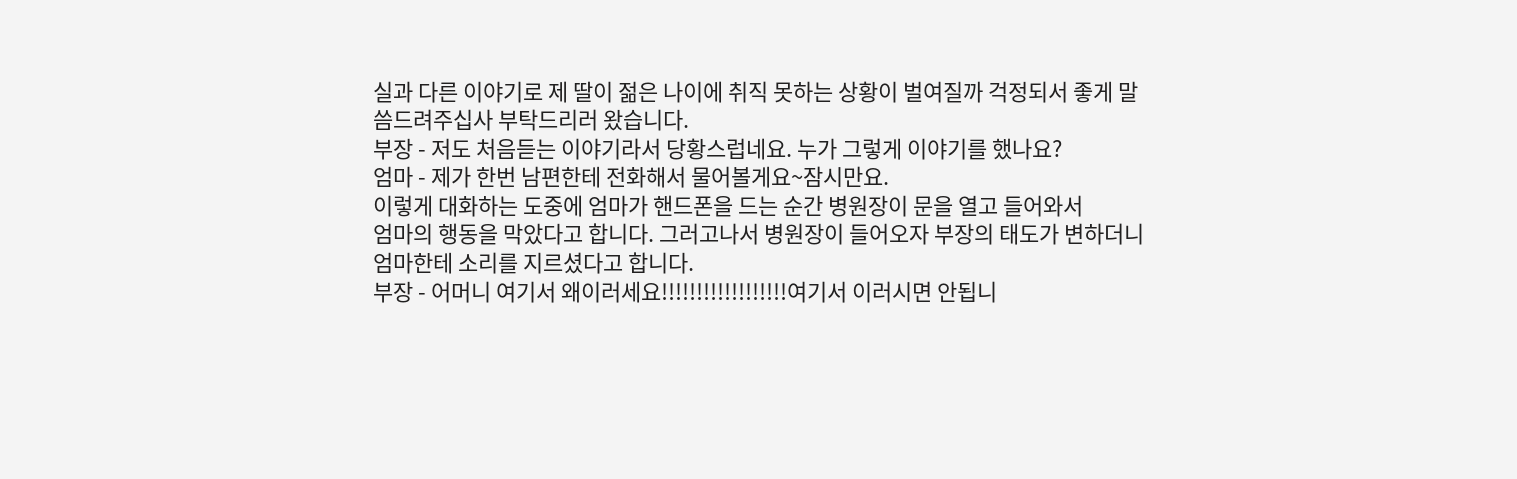실과 다른 이야기로 제 딸이 젊은 나이에 취직 못하는 상황이 벌여질까 걱정되서 좋게 말씀드려주십사 부탁드리러 왔습니다.
부장 - 저도 처음듣는 이야기라서 당황스럽네요. 누가 그렇게 이야기를 했나요?
엄마 - 제가 한번 남편한테 전화해서 물어볼게요~잠시만요.
이렇게 대화하는 도중에 엄마가 핸드폰을 드는 순간 병원장이 문을 열고 들어와서
엄마의 행동을 막았다고 합니다. 그러고나서 병원장이 들어오자 부장의 태도가 변하더니
엄마한테 소리를 지르셨다고 합니다.
부장 - 어머니 여기서 왜이러세요!!!!!!!!!!!!!!!!!!여기서 이러시면 안됩니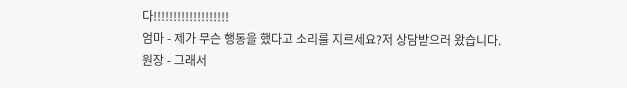다!!!!!!!!!!!!!!!!!!!
엄마 - 제가 무슨 행동을 했다고 소리를 지르세요?저 상담받으러 왔습니다.
원장 - 그래서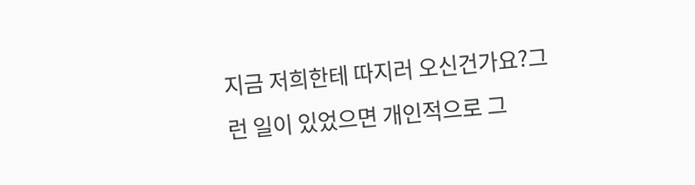지금 저희한테 따지러 오신건가요?그런 일이 있었으면 개인적으로 그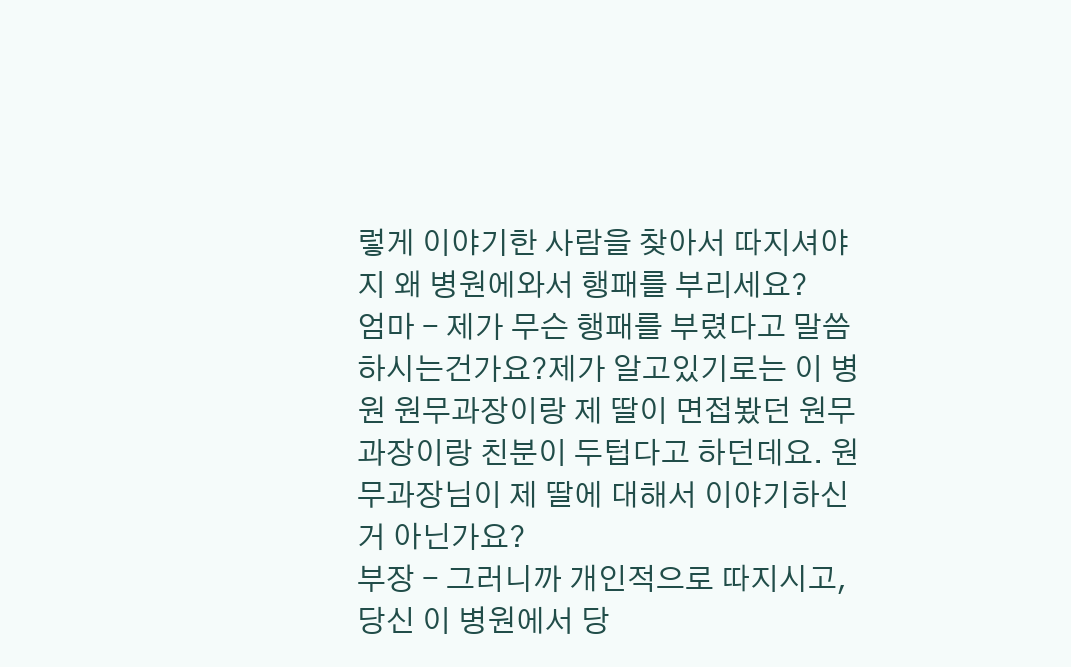렇게 이야기한 사람을 찾아서 따지셔야지 왜 병원에와서 행패를 부리세요?
엄마 - 제가 무슨 행패를 부렸다고 말씀하시는건가요?제가 알고있기로는 이 병원 원무과장이랑 제 딸이 면접봤던 원무과장이랑 친분이 두텁다고 하던데요. 원무과장님이 제 딸에 대해서 이야기하신거 아닌가요?
부장 - 그러니까 개인적으로 따지시고, 당신 이 병원에서 당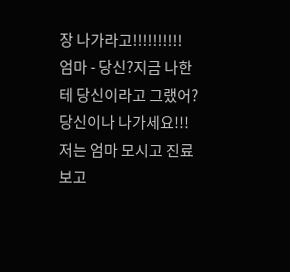장 나가라고!!!!!!!!!!
엄마 - 당신?지금 나한테 당신이라고 그랬어?당신이나 나가세요!!!저는 엄마 모시고 진료보고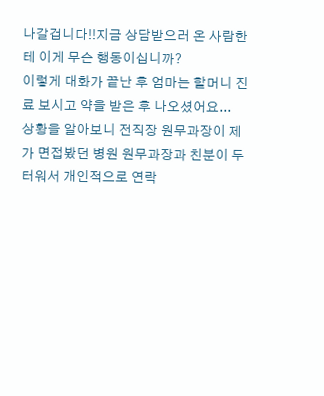나갈겁니다!!지금 상담받으러 온 사람한테 이게 무슨 행동이십니까?
이렇게 대화가 끝난 후 엄마는 할머니 진료 보시고 약을 받은 후 나오셨어요...
상황을 알아보니 전직장 원무과장이 제가 면접봤던 병원 원무과장과 친분이 두터워서 개인적으로 연락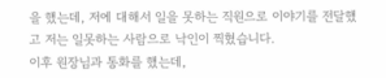을 했는데, 저에 대해서 일을 못하는 직원으로 이야기를 전달했고 저는 일못하는 사람으로 낙인이 찍혔습니다.
이후 원장님과 통화를 했는데,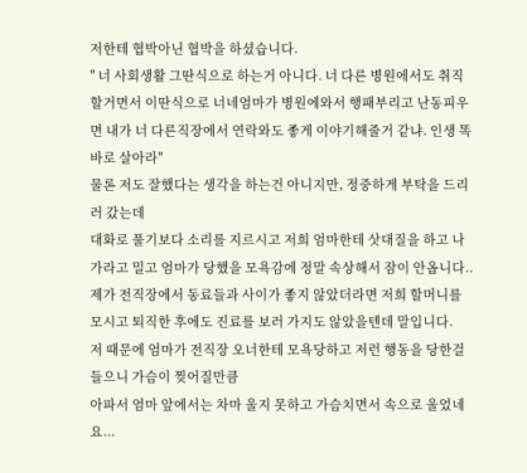저한테 협박아닌 협박을 하셨습니다.
" 너 사회생활 그딴식으로 하는거 아니다. 너 다른 병원에서도 취직할거면서 이딴식으로 너네엄마가 병원에와서 행패부리고 난동피우면 내가 너 다른직장에서 연락와도 좋게 이야기해줄거 같냐. 인생 똑바로 살아라"
물론 저도 잘했다는 생각을 하는건 아니지만, 정중하게 부탁을 드리러 갔는데
대화로 풀기보다 소리를 지르시고 저희 엄마한테 삿대질을 하고 나가라고 밀고 엄마가 당했을 모욕감에 정말 속상해서 잠이 안옵니다..
제가 전직장에서 동료들과 사이가 좋지 않았더라면 저희 할머니를 모시고 퇴직한 후에도 진료를 보러 가지도 않았을텐데 말입니다.
저 때문에 엄마가 전직장 오너한테 모욕당하고 저런 행동을 당한걸 들으니 가슴이 찢어질만큼
아파서 엄마 앞에서는 차마 울지 못하고 가슴치면서 속으로 울었네요...